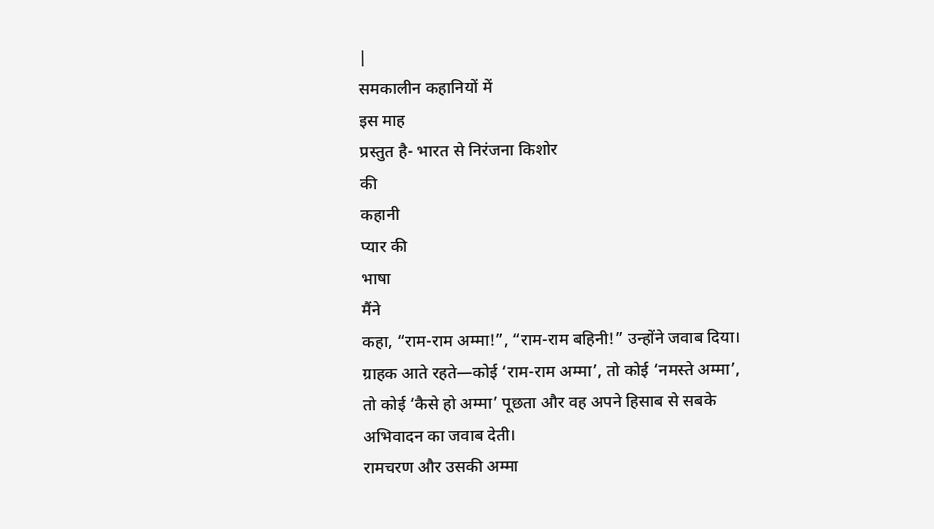|
समकालीन कहानियों में
इस माह
प्रस्तुत है- भारत से निरंजना किशोर
की
कहानी
प्यार की
भाषा
मैंने
कहा, “राम-राम अम्मा!”, “राम-राम बहिनी!” उन्होंने जवाब दिया।
ग्राहक आते रहते—कोई ‘राम-राम अम्मा’, तो कोई ‘नमस्ते अम्मा’,
तो कोई ‘कैसे हो अम्मा’ पूछता और वह अपने हिसाब से सबके
अभिवादन का जवाब देती।
रामचरण और उसकी अम्मा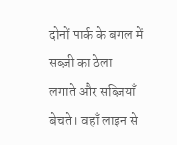दोनों पार्क के बगल में सब्ज़ी का ठेला
लगाते और सब्ज़ियाँ बेचते। वहाँ लाइन से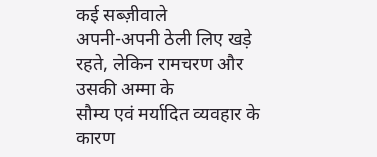कई सब्ज़ीवाले
अपनी-अपनी ठेली लिए खड़े रहते, लेकिन रामचरण और उसकी अम्मा के
सौम्य एवं मर्यादित व्यवहार के कारण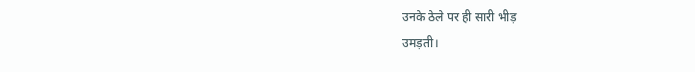उनके ठेले पर ही सारी भीड़
उमड़ती।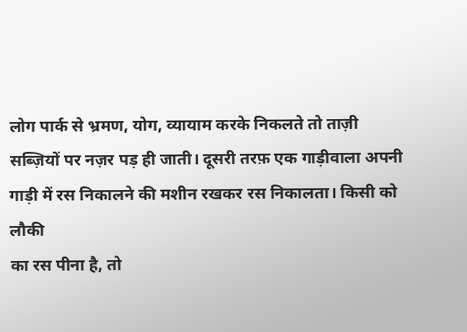लोग पार्क से भ्रमण, योग, व्यायाम करके निकलते तो ताज़ी
सब्ज़ियों पर नज़र पड़ ही जाती। दूसरी तरफ़ एक गाड़ीवाला अपनी
गाड़ी में रस निकालने की मशीन रखकर रस निकालता। किसी को लौकी
का रस पीना है, तो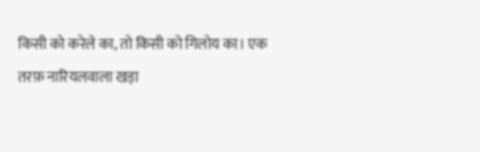किसी को करेले का, तो किसी को गिलोय का। एक
तरफ़ नारियलवाला खड़ा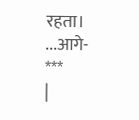रहता।
...आगे-
***
|